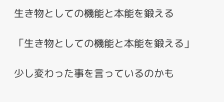生き物としての機能と本能を鍛える

「生き物としての機能と本能を鍛える」

少し変わった事を言っているのかも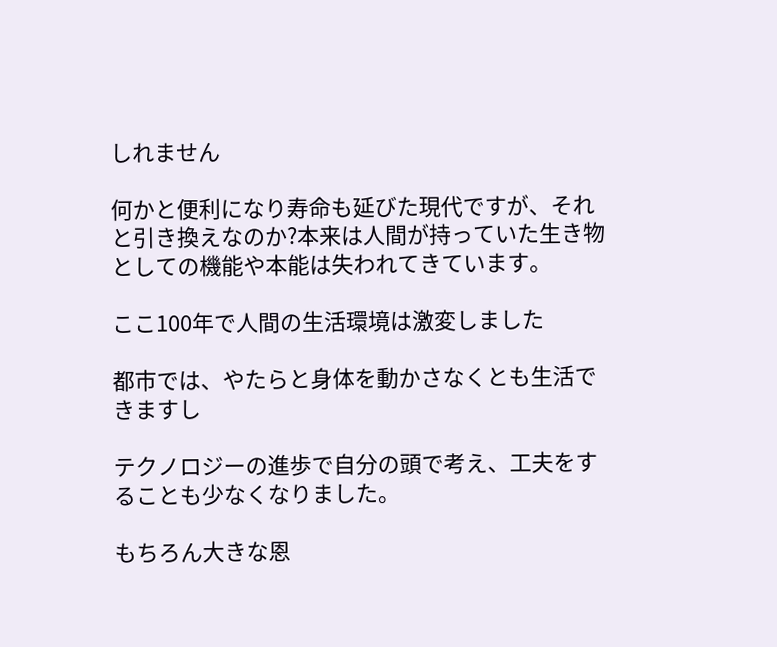しれません

何かと便利になり寿命も延びた現代ですが、それと引き換えなのか?本来は人間が持っていた生き物としての機能や本能は失われてきています。

ここ100年で人間の生活環境は激変しました

都市では、やたらと身体を動かさなくとも生活できますし

テクノロジーの進歩で自分の頭で考え、工夫をすることも少なくなりました。

もちろん大きな恩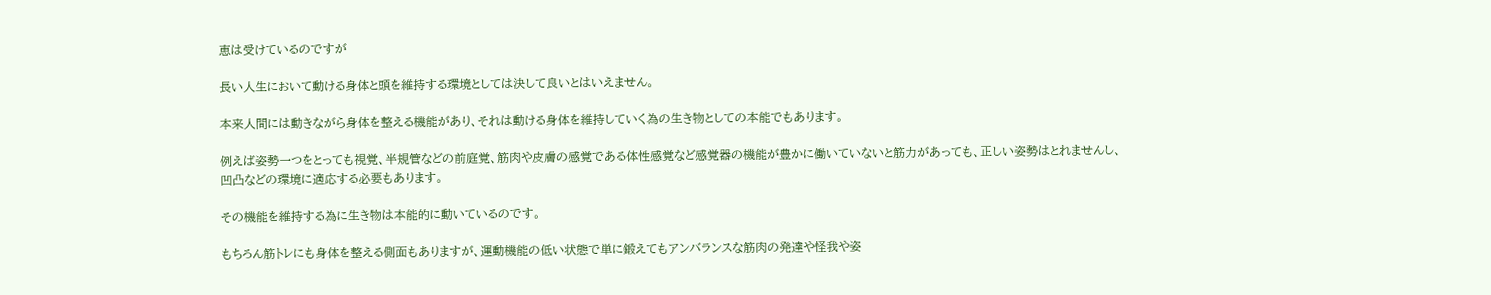恵は受けているのですが

長い人生において動ける身体と頭を維持する環境としては決して良いとはいえません。

本来人間には動きながら身体を整える機能があり、それは動ける身体を維持していく為の生き物としての本能でもあります。

例えば姿勢一つをとっても視覚、半規管などの前庭覚、筋肉や皮膚の感覚である体性感覚など感覚器の機能が豊かに働いていないと筋力があっても、正しい姿勢はとれませんし、
凹凸などの環境に適応する必要もあります。

その機能を維持する為に生き物は本能的に動いているのです。

もちろん筋トレにも身体を整える側面もありますが、運動機能の低い状態で単に鍛えてもアンバランスな筋肉の発達や怪我や姿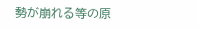勢が崩れる等の原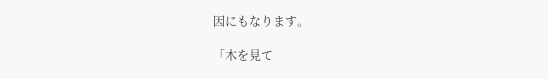因にもなります。

「木を見て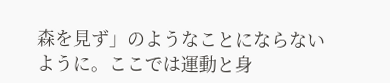森を見ず」のようなことにならないように。ここでは運動と身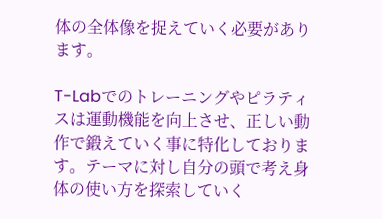体の全体像を捉えていく必要があります。

T-Labでのトレーニングやピラティスは運動機能を向上させ、正しい動作で鍛えていく事に特化しております。テーマに対し自分の頭で考え身体の使い方を探索していく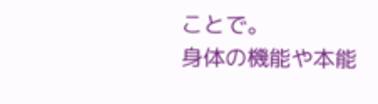ことで。
身体の機能や本能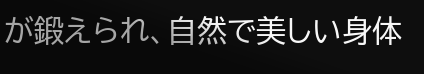が鍛えられ、自然で美しい身体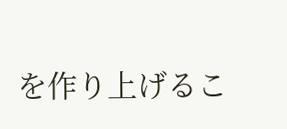を作り上げるこ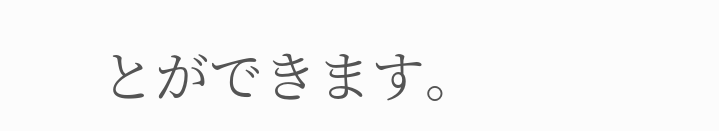とができます。